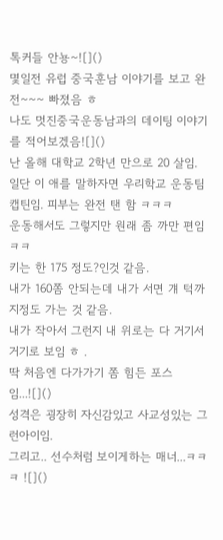톡커들 안뇽~![]()
몇일전 유럽 중국훈남 이야기를 보고 완전~~~ 빠졌음 ㅎ
나도 멋진중국운동남과의 데이팅 이야기를 적어보겠음![]()
난 올해 대학교 2학년 만으로 20 살임.
일단 이 애를 말하자면 우리학교 운동팀캡틴임. 피부는 완전 탠 함 ㅋㅋㅋ
운동해서도 그렇지만 원래 좀 까만 편임 ㅋㅋ
키는 한 175 정도?인것 같음.
내가 160쫌 안되는데 내가 서면 걔 턱까지정도 가는 것 같음.
내가 작아서 그런지 내 위로는 다 거기서 거기로 보임 ㅎ .
딱 처음엔 다가가기 쫌 힘든 포스임...![]()
성격은 굉장히 자신감있고 사교성있는 그런아이임.
그리고.. 선수처럼 보이게하는 매너...ㅋㅋㅋ ![]()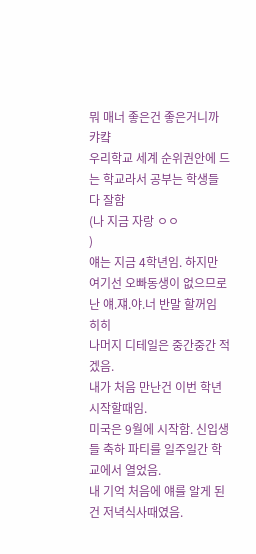뭐 매너 좋은건 좋은거니까 캬컄
우리학교 세계 순위권안에 드는 학교라서 공부는 학생들 다 잘함
(나 지금 자랑 ㅇㅇ
)
얘는 지금 4학년임. 하지만 여기선 오빠동생이 없으므로
난 얘.쟤.야.너 반말 할꺼임 히히
나머지 디테일은 중간중간 적겠음.
내가 처음 만난건 이번 학년 시작할때임.
미국은 9월에 시작함. 신입생들 축하 파티를 일주일간 학교에서 열었음.
내 기억 처음에 얘를 알게 된건 저녁식사때였음.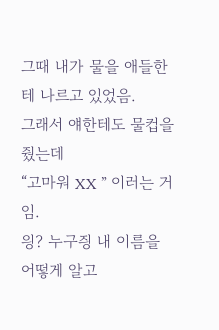그때 내가 물을 애들한테 나르고 있었음.
그래서 얘한테도 물컵을 줬는데
“고마워 XX ” 이러는 거임.
읭? 누구즹 내 이름을 어떻게 알고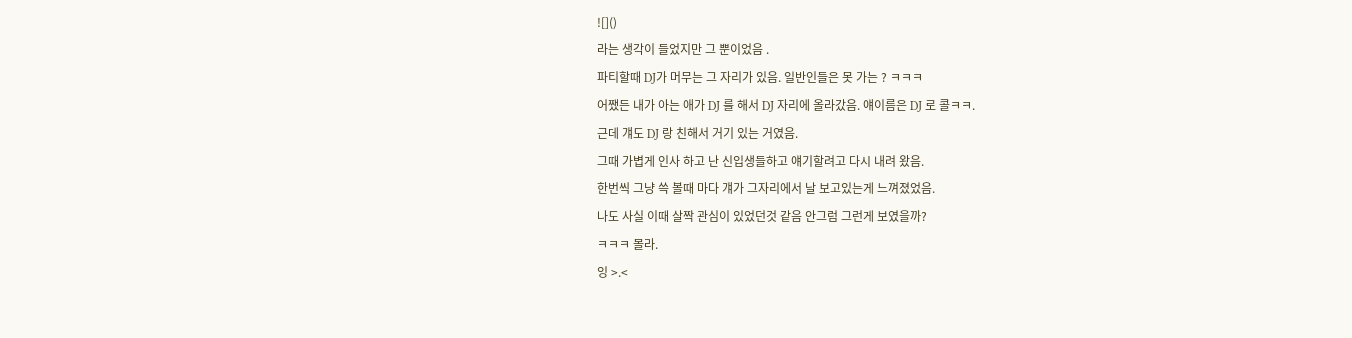![]()
라는 생각이 들었지만 그 뿐이었음 .
파티할때 DJ가 머무는 그 자리가 있음. 일반인들은 못 가는 ? ㅋㅋㅋ
어쨌든 내가 아는 애가 DJ 를 해서 DJ 자리에 올라갔음. 얘이름은 DJ 로 콜ㅋㅋ.
근데 걔도 DJ 랑 친해서 거기 있는 거였음.
그때 가볍게 인사 하고 난 신입생들하고 얘기할려고 다시 내려 왔음.
한번씩 그냥 쓱 볼때 마다 걔가 그자리에서 날 보고있는게 느껴졌었음.
나도 사실 이때 살짝 관심이 있었던것 같음 안그럼 그런게 보였을까?
ㅋㅋㅋ 몰라.
잉 >.<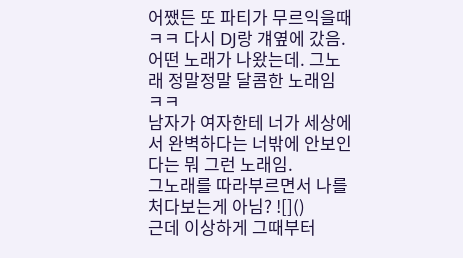어쨌든 또 파티가 무르익을때 ㅋㅋ 다시 DJ랑 걔옆에 갔음.
어떤 노래가 나왔는데. 그노래 정말정말 달콤한 노래임 ㅋㅋ
남자가 여자한테 너가 세상에서 완벽하다는 너밖에 안보인다는 뭐 그런 노래임.
그노래를 따라부르면서 나를 처다보는게 아님? ![]()
근데 이상하게 그때부터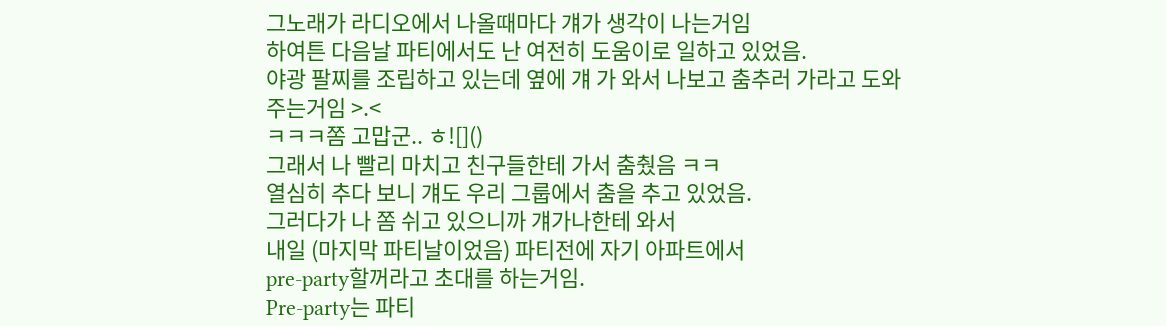그노래가 라디오에서 나올때마다 걔가 생각이 나는거임
하여튼 다음날 파티에서도 난 여전히 도움이로 일하고 있었음.
야광 팔찌를 조립하고 있는데 옆에 걔 가 와서 나보고 춤추러 가라고 도와주는거임 >.<
ㅋㅋㅋ쫌 고맙군.. ㅎ![]()
그래서 나 빨리 마치고 친구들한테 가서 춤췄음 ㅋㅋ
열심히 추다 보니 걔도 우리 그룹에서 춤을 추고 있었음.
그러다가 나 쫌 쉬고 있으니까 걔가나한테 와서
내일 (마지막 파티날이었음) 파티전에 자기 아파트에서
pre-party할꺼라고 초대를 하는거임.
Pre-party는 파티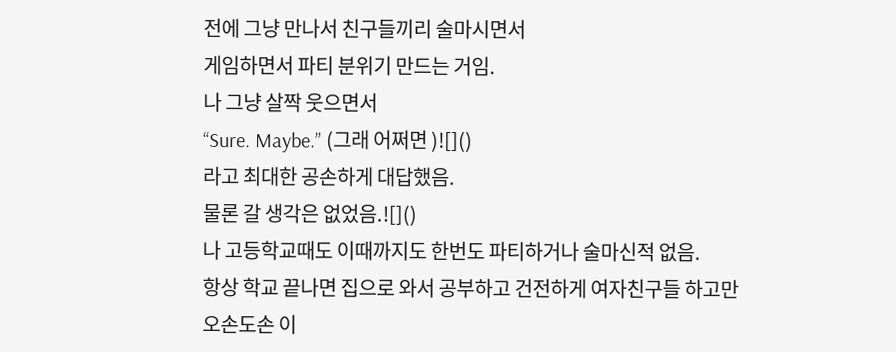전에 그냥 만나서 친구들끼리 술마시면서
게임하면서 파티 분위기 만드는 거임.
나 그냥 살짝 웃으면서
“Sure. Maybe.” (그래 어쩌면 )![]()
라고 최대한 공손하게 대답했음.
물론 갈 생각은 없었음.![]()
나 고등학교때도 이때까지도 한번도 파티하거나 술마신적 없음.
항상 학교 끝나면 집으로 와서 공부하고 건전하게 여자친구들 하고만
오손도손 이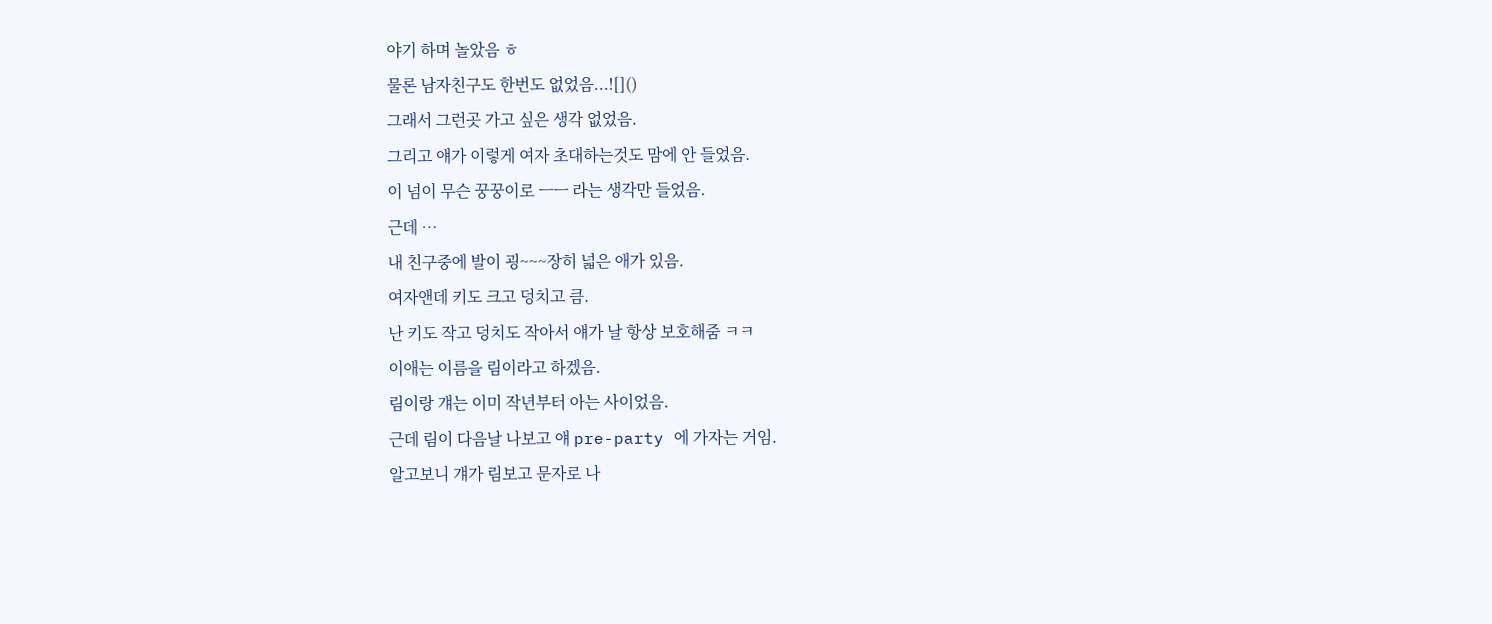야기 하며 놀았음 ㅎ
물론 남자친구도 한번도 없었음...![]()
그래서 그런곳 가고 싶은 생각 없었음.
그리고 얘가 이렇게 여자 초대하는것도 맘에 안 들었음.
이 넘이 무슨 꿍꿍이로 ㅡㅡ 라는 생각만 들었음.
근데 …
내 친구중에 발이 굉~~~장히 넓은 애가 있음.
여자앤데 키도 크고 덩치고 큼.
난 키도 작고 덩치도 작아서 얘가 날 항상 보호해줌 ㅋㅋ
이애는 이름을 림이라고 하겠음.
림이랑 걔는 이미 작년부터 아는 사이었음.
근데 림이 다음날 나보고 얘 pre-party 에 가자는 거임.
알고보니 걔가 림보고 문자로 나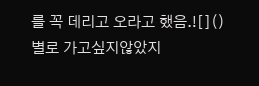를 꼭 데리고 오라고 했음.![]()
별로 가고싶지않았지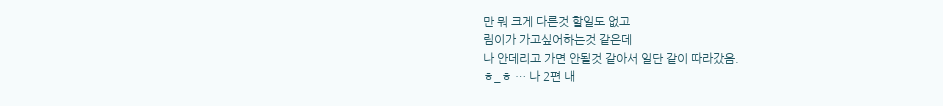만 뭐 크게 다른것 할일도 없고
림이가 가고싶어하는것 같은데
나 안데리고 가면 안될것 같아서 일단 같이 따라갔음.
ㅎ_ㅎ … 나 2편 내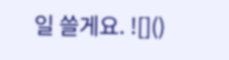일 쓸게요. ![]()